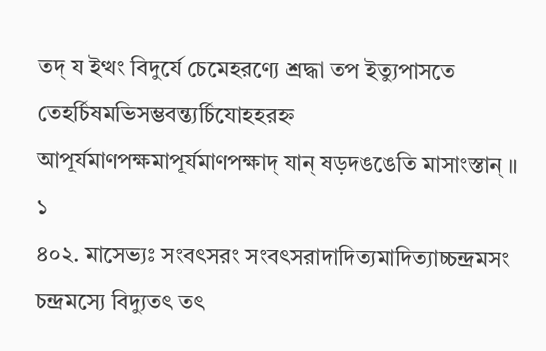তদ্ য ইত্থং বিদুর্যে চেমেহরণ্যে শ্রদ্ধা তপ ইত্যুপাসতে তেহর্চিষমভিসম্ভবন্ত্যৰ্চিযোহহরহ্ন আপূর্যমাণপক্ষমাপূর্যমাণপক্ষাদ্ যান্ ষড়দঙঙেতি মাসাংস্তান্ ॥ ১
৪০২. মাসেভ্যঃ সংবৎসরং সংবৎসরাদাদিত্যমাদিত্যাচ্চন্দ্রমসং চন্দ্ৰমস্যে বিদ্যুতৎ তৎ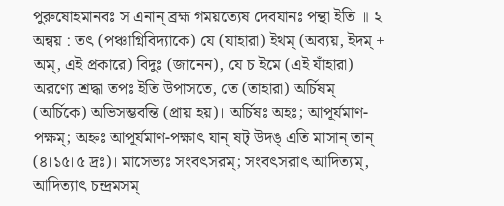পুরুষোহমানবঃ স এনান্ ব্রহ্ম গময়ত্যেষ দেবযানঃ পন্থা ইতি ॥ ২
অন্বয় : তৎ (পঞ্চাগ্নিবিদ্যাকে) যে (যাহারা) ইথম্ (অব্যয়, ইদম্ + অম্, এই প্রকারে) বিদুঃ (জানেন), যে চ ইমে (এই যাঁহারা) অরণ্যে শ্রদ্ধা তপঃ ইতি উপাসতে, তে (তাহারা) অর্চিষম্ (অর্চিকে) অভিসম্ভবন্তি (প্রায় হয়)। অর্চিষঃ অহঃ; আপূর্যমাণ- পক্ষম্; অহ্নঃ আপূর্যমাণ-পক্ষাৎ যান্ ষট্ উদঙ্ এতি মাসান্ তান্ (৪।১৫।৫ দ্রঃ)। মাসেভ্যঃ সংবৎসরম্; সংবৎসরাৎ আদিত্যম্, আদিত্যাৎ চন্দ্রমসম্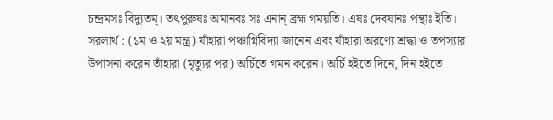চন্দ্রমসঃ বিদ্যুতম্। তৎপুরুষঃ অমানবঃ সঃ এনান্ ব্রহ্ম গময়তি। এষঃ দেবযানঃ পন্থাঃ ইতি।
সরলার্থ : (১ম ও ২য় মন্ত্র) যাঁহারা পঞ্চাগ্নিবিদ্যা জানেন এবং যাঁহারা অরণ্যে শ্রদ্ধা ও তপস্যার উপাসনা করেন তাঁহারা (মৃত্যুর পর) অর্চিতে গমন করেন। অর্চি হইতে দিনে, দিন হইতে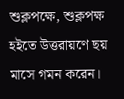শুক্লপক্ষে, শুক্লপক্ষ হইতে উত্তরায়ণে ছয় মাসে গমন করেন।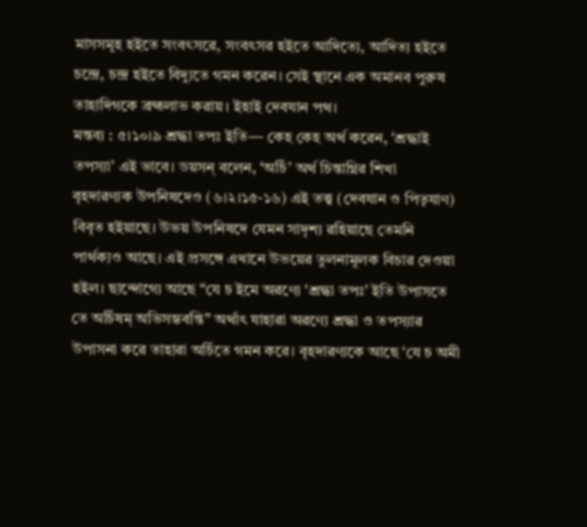মাসসমূহ হইতে সংবৎসরে, সংবৎসর হইতে আদিত্যে, আদিত্য হইতে চন্দ্রে, চন্দ্র হইতে বিদ্যুতে গমন করেন। সেই স্থানে এক অমানব পুরুষ তাহাদিগকে ব্ৰহ্মলাভ করায়। ইহাই দেবযান পথ।
মন্তব্য : ৫।১০।৯ শ্রদ্ধা তপঃ ইতি— কেহ কেহ অর্থ করেন, ‘শ্রদ্ধাই তপস্যা’ এই ভাবে। ডয়সন্ বলেন, ‘অর্চি’ অর্থ চিন্তাগ্নির শিখা
বৃহদারণ্যক উপনিষদেও (৬।২।১৫-১৬) এই তত্ত্ব (দেবযান ও পিতৃযাণ) বিবৃত হইয়াছে। উভয় উপনিষদে যেমন সাদৃশ্য রহিয়াছে তেমনি পার্থক্যও আছে। এই প্রসঙ্গে এখানে উভয়ের তুলনামূলক বিচার দেওয়া হইল। ছান্দোগ্যে আছে “যে চ ইমে অরণ্যে ‘শ্রদ্ধা তপঃ’ ইতি উপাসতে তে অর্চিষম্ অভিসম্ভবন্তি” অর্থাৎ যাহারা অরণ্যে শ্রদ্ধা ও তপস্যার উপাসনা করে তাহারা অর্চিতে গমন করে। বৃহদারণ্যকে আছে ‘যে চ অমী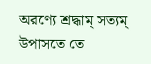অরণ্যে শ্রদ্ধাম্ সত্যম্ উপাসতে তে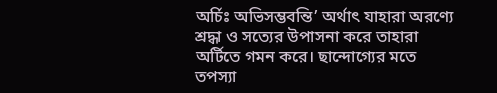অর্চিঃ অভিসম্ভবন্তি’ অর্থাৎ যাহারা অরণ্যে শ্রদ্ধা ও সত্যের উপাসনা করে তাহারা অর্টিতে গমন করে। ছান্দোগ্যের মতে তপস্যা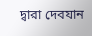দ্বারা দেবযান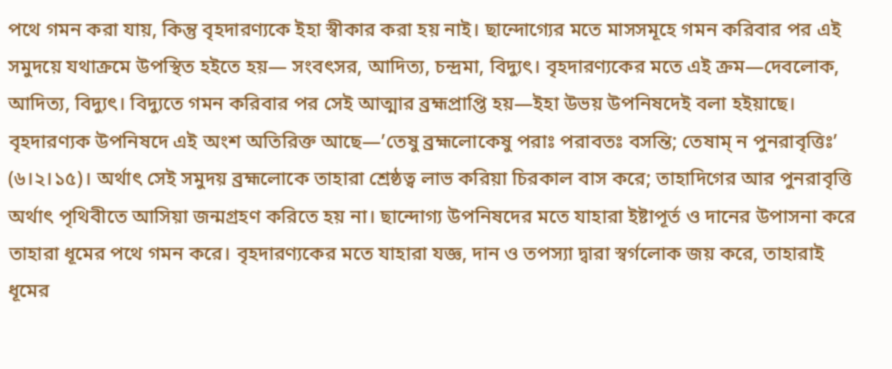পথে গমন করা যায়, কিন্তু বৃহদারণ্যকে ইহা স্বীকার করা হয় নাই। ছান্দোগ্যের মতে মাসসমূহে গমন করিবার পর এই সমুদয়ে যথাক্রমে উপস্থিত হইতে হয়— সংবৎসর, আদিত্য, চন্দ্রমা, বিদ্যুৎ। বৃহদারণ্যকের মতে এই ক্রম—দেবলোক, আদিত্য, বিদ্যুৎ। বিদ্যুতে গমন করিবার পর সেই আত্মার ব্রহ্মপ্রাপ্তি হয়—ইহা উভয় উপনিষদেই বলা হইয়াছে। বৃহদারণ্যক উপনিষদে এই অংশ অতিরিক্ত আছে—’তেষু ব্রহ্মলোকেষু পরাঃ পরাবতঃ বসন্তি; তেষাম্ ন পুনরাবৃত্তিঃ’ (৬।২।১৫)। অর্থাৎ সেই সমুদয় ব্ৰহ্মলোকে তাহারা শ্রেষ্ঠত্ব লাভ করিয়া চিরকাল বাস করে; তাহাদিগের আর পুনরাবৃত্তি অর্থাৎ পৃথিবীতে আসিয়া জন্মগ্রহণ করিতে হয় না। ছান্দোগ্য উপনিষদের মতে যাহারা ইষ্টাপূর্ত ও দানের উপাসনা করে তাহারা ধূমের পথে গমন করে। বৃহদারণ্যকের মতে যাহারা যজ্ঞ, দান ও তপস্যা দ্বারা স্বর্গলোক জয় করে, তাহারাই ধূমের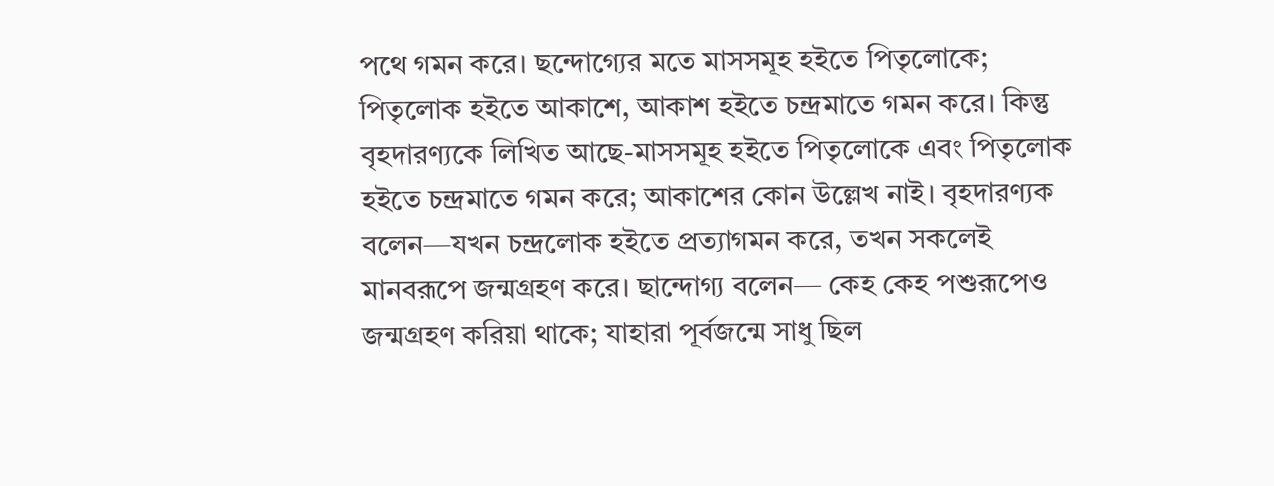পথে গমন করে। ছন্দোগ্যের মতে মাসসমূহ হইতে পিতৃলোকে; পিতৃলোক হইতে আকাশে, আকাশ হইতে চন্দ্রমাতে গমন করে। কিন্তু বৃহদারণ্যকে লিখিত আছে-মাসসমূহ হইতে পিতৃলোকে এবং পিতৃলোক হইতে চন্দ্রমাতে গমন করে; আকাশের কোন উল্লেখ নাই। বৃহদারণ্যক বলেন—যখন চন্দ্রলোক হইতে প্রত্যাগমন করে, তখন সকলেই মানবরূপে জন্মগ্রহণ করে। ছান্দোগ্য বলেন— কেহ কেহ পশুরূপেও জন্মগ্রহণ করিয়া থাকে; যাহারা পূর্বজন্মে সাধু ছিল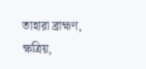তাহারা ব্রাহ্মণ, ক্ষত্রিয়,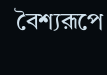বৈশ্যরূপে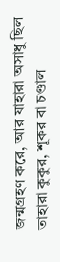জন্মগ্রহণ করে, আর যাহারা অসাধু ছিল তাহারা কুকুর, শূকর বা চণ্ডাল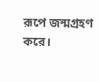রূপে জন্মগ্রহণ করে।